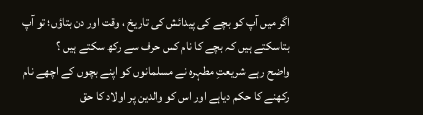اگر میں آپ کو بچے کی پیدائش کی تاریخ ، وقت اور دن بتاؤں؛ تو آپ بتاسکتے ہیں کہ بچے کا نام کس حرف سے رکھ سکتے ہیں ؟
واضح رہے شریعتِ مطہرہ نے مسلمانوں کو اپنے بچوں کے اچھے نام رکھنے کا حکم دیاہے اور اس کو والدین پر اولاد کا حق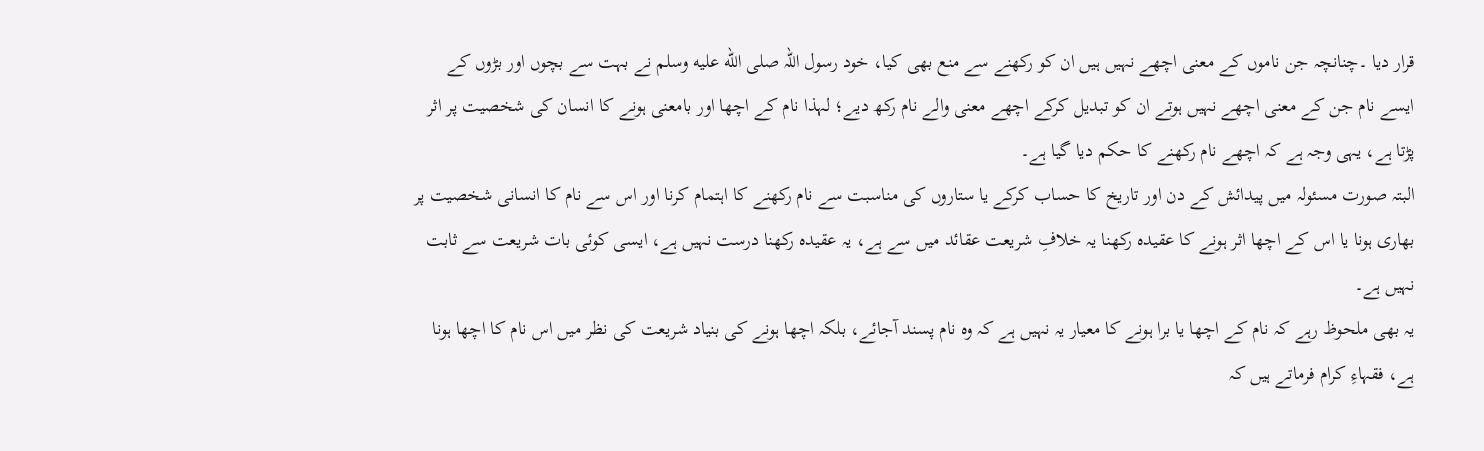قرار دیا ۔چنانچہ جن ناموں کے معنی اچھے نہیں ہیں ان کو رکھنے سے منع بھی کیا، خود رسول اللہ صلى الله عليه وسلم نے بہت سے بچوں اور بڑوں کے ایسے نام جن کے معنی اچھے نہیں ہوتے ان کو تبدیل کرکے اچھے معنی والے نام رکھ دیے؛ لہذا نام کے اچھا اور بامعنی ہونے کا انسان کی شخصیت پر اثر پڑتا ہے، یہی وجہ ہے کہ اچھے نام رکھنے کا حکم دیا گیا ہے۔
البتہ صورت مسئولہ میں پیدائش کے دن اور تاریخ کا حساب کرکے یا ستاروں کی مناسبت سے نام رکھنے کا اہتمام کرنا اور اس سے نام کا انسانی شخصیت پر بھاری ہونا یا اس کے اچھا اثر ہونے کا عقیدہ رکھنا یہ خلافِ شریعت عقائد میں سے ہے، یہ عقیدہ رکھنا درست نہیں ہے، ایسی کوئی بات شریعت سے ثابت نہیں ہے۔
یہ بھی ملحوظ رہے کہ نام کے اچھا یا برا ہونے کا معیار یہ نہیں ہے کہ وہ نام پسند آجائے، بلکہ اچھا ہونے کی بنیاد شریعت کی نظر میں اس نام کا اچھا ہونا ہے، فقہاءِ کرام فرماتے ہیں کہ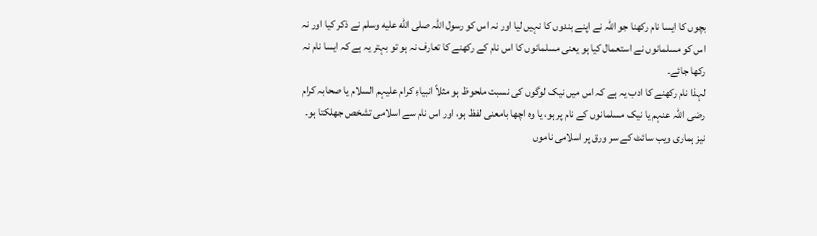بچوں کا ایسا نام رکھنا جو اللہ نے اپنے بندوں کا نہیں لیا اور نہ اس کو رسول اللہ صلى الله عليه وسلم نے ذکر کیا اور نہ اس کو مسلمانوں نے استعمال کیا ہو یعنی مسلمانوں کا اس نام کے رکھنے کا تعارف نہ ہو تو بہتر یہ ہے کہ ایسا نام نہ رکھا جائے۔
لہذا نام رکھنے کا ادب یہ ہے کہ اس میں نیک لوگوں کی نسبت ملحوظ ہو مثلاً انبیاءِ کرام علیہم السلام یا صحابہ کرام رضی اللہ عنہم یا نیک مسلمانوں کے نام پر ہو، یا وہ اچھا بامعنی لفظ ہو، اور اس نام سے اسلامی تشخص جھلکتا ہو۔
نیز ہماری ویب سائٹ کے سر ورق پر اسلامی ناموں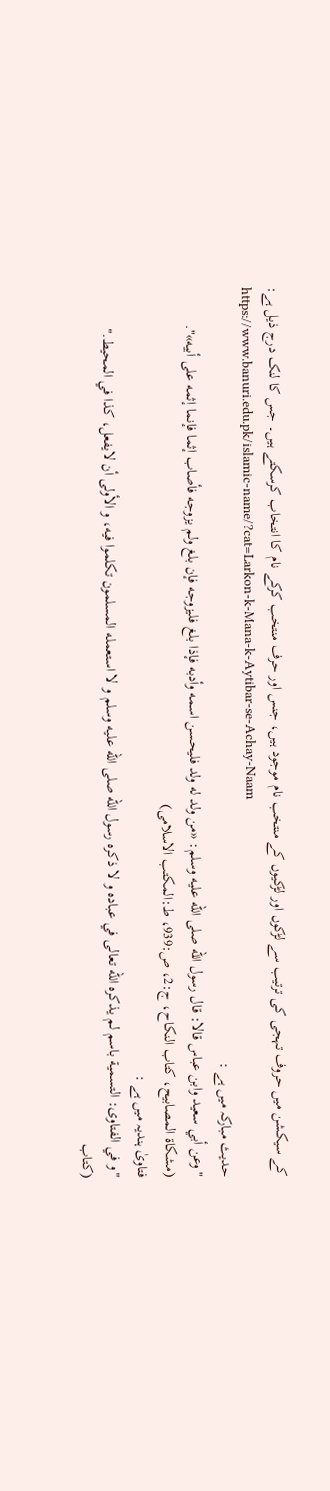کے سیکشن میں حروف تہجی کی ترتیب سے لڑکوں اور لڑکیوں کے منتخب نام موجود ہیں، جنس اور حرف منتخب کرکے نام کا انتخاب کرسکتے ہیں۔ جس کا لنک درج ذیل ہے:
https://www.banuri.edu.pk/islamic-name/?cat=Larkon-k-Mana-k-Aytibar-se-Achay-Naam
حدیث مبارکہ میں ہے :
"وعن أبي سعيد وابن عباس قالا: قال رسول الله صلى الله عليه وسلم: «من ولد له ولد فليحسن اسمه وأدبه فإذا بلغ فليزوجه فإن بلغ ولم يزوجه فأصاب إثما فإنما إثمه على أبيه»".
(مشکاۃ المصابیح، کتاب النکاح، ج:2، ص:939، ط:المکتب الاسلامی)
فتاویٰ ہندیہ میں ہے :
"و في الفتاوى: التسمية باسم لم يذكره الله تعالى في عباده و لا ذكره رسول الله صلى الله عليه وسلم و لا استعمله المسلمون تكلموا فيه، و الأولى أن لايفعل، كذا في المحيط."
(کتاب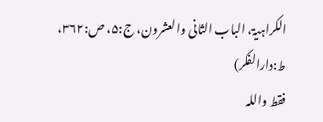الکراہیۃ، الباب الثانی والعشرون، ج:۵، ص:۳۶۲، ط:دارالفکر)
فقط واللہ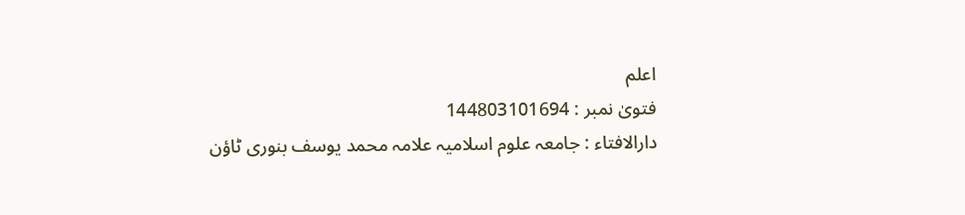اعلم
فتویٰ نمبر : 144803101694
دارالافتاء : جامعہ علوم اسلامیہ علامہ محمد یوسف بنوری ٹاؤن